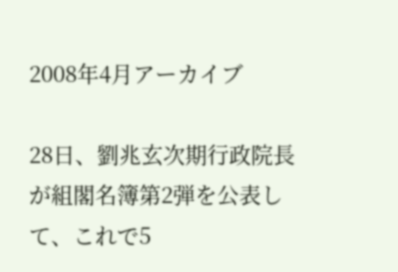2008年4月アーカイブ

28日、劉兆玄次期行政院長が組閣名簿第2弾を公表して、これで5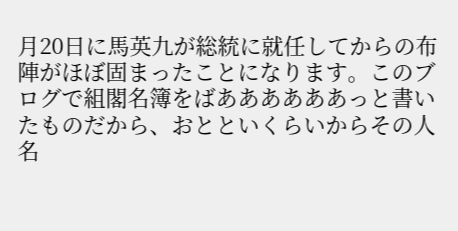月20日に馬英九が総統に就任してからの布陣がほぼ固まったことになります。このブログで組閣名簿をばああああああっと書いたものだから、おとといくらいからその人名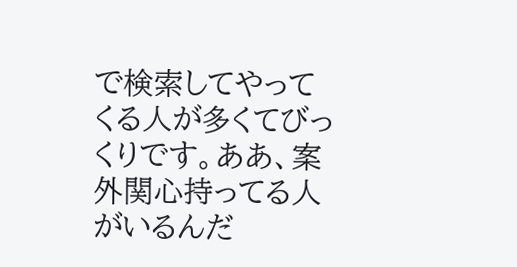で検索してやってくる人が多くてびっくりです。ああ、案外関心持ってる人がいるんだ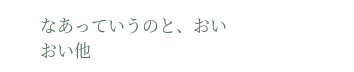なあっていうのと、おいおい他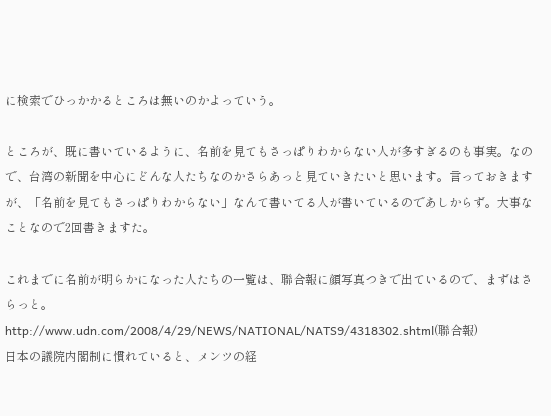に検索でひっかかるところは無いのかよっていう。

ところが、既に書いているように、名前を見てもさっぱりわからない人が多すぎるのも事実。なので、台湾の新聞を中心にどんな人たちなのかさらあっと見ていきたいと思います。言っておきますが、「名前を見てもさっぱりわからない」なんて書いてる人が書いているのであしからず。大事なことなので2回書きますた。

これまでに名前が明らかになった人たちの一覧は、聯合報に顔写真つきで出ているので、まずはさらっと。
http://www.udn.com/2008/4/29/NEWS/NATIONAL/NATS9/4318302.shtml(聯合報)
日本の議院内閣制に慣れていると、メンツの経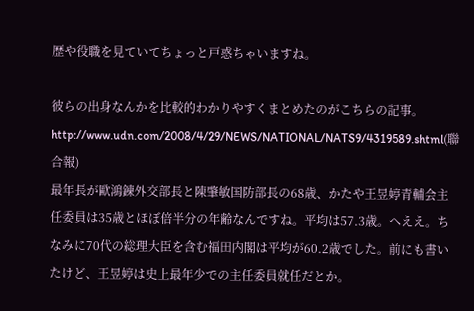歴や役職を見ていてちょっと戸惑ちゃいますね。

彼らの出身なんかを比較的わかりやすくまとめたのがこちらの記事。
http://www.udn.com/2008/4/29/NEWS/NATIONAL/NATS9/4319589.shtml(聯合報)
最年長が歐鴻錬外交部長と陳肇敏国防部長の68歳、かたや王昱婷青輔会主任委員は35歳とほぼ倍半分の年齢なんですね。平均は57.3歳。へええ。ちなみに70代の総理大臣を含む福田内閣は平均が60.2歳でした。前にも書いたけど、王昱婷は史上最年少での主任委員就任だとか。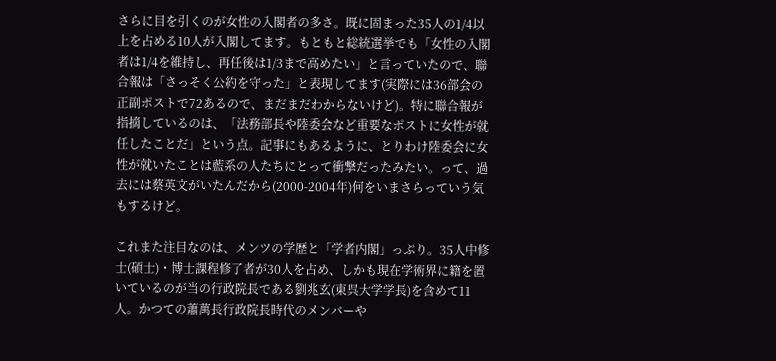さらに目を引くのが女性の入閣者の多さ。既に固まった35人の1/4以上を占める10人が入閣してます。もともと総統選挙でも「女性の入閣者は1/4を維持し、再任後は1/3まで高めたい」と言っていたので、聯合報は「さっそく公約を守った」と表現してます(実際には36部会の正副ポストで72あるので、まだまだわからないけど)。特に聯合報が指摘しているのは、「法務部長や陸委会など重要なポストに女性が就任したことだ」という点。記事にもあるように、とりわけ陸委会に女性が就いたことは藍系の人たちにとって衝撃だったみたい。って、過去には蔡英文がいたんだから(2000-2004年)何をいまさらっていう気もするけど。

これまた注目なのは、メンツの学歴と「学者内閣」っぷり。35人中修士(碩士)・博士課程修了者が30人を占め、しかも現在学術界に籍を置いているのが当の行政院長である劉兆玄(東呉大学学長)を含めて11人。かつての蕭萬長行政院長時代のメンバーや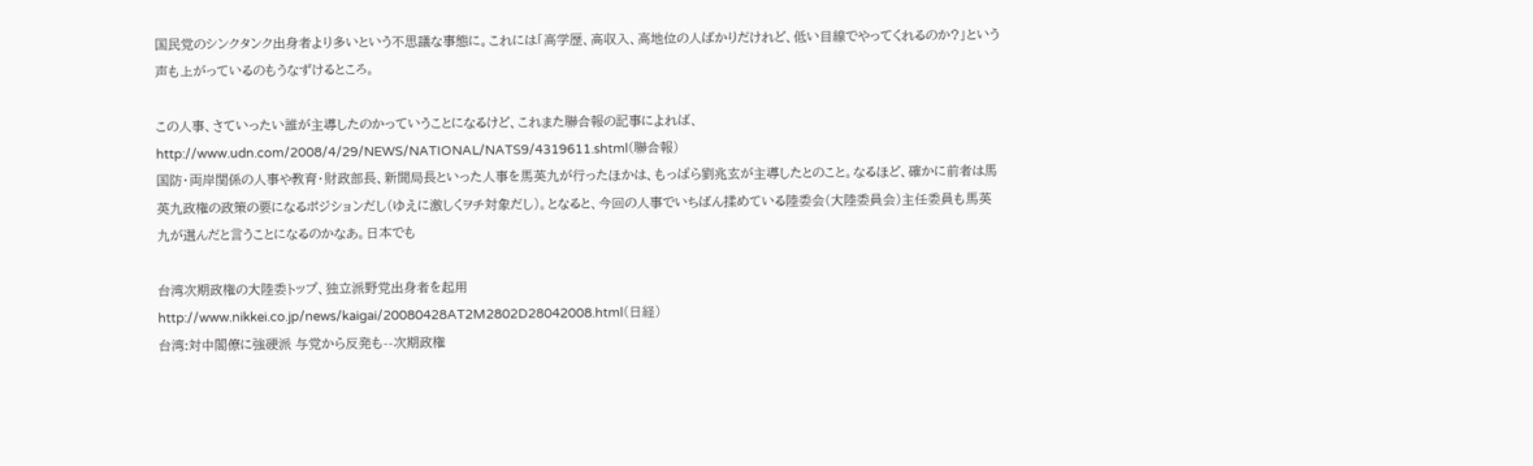国民党のシンクタンク出身者より多いという不思議な事態に。これには「高学歴、高収入、高地位の人ばかりだけれど、低い目線でやってくれるのか?」という声も上がっているのもうなずけるところ。

この人事、さていったい誰が主導したのかっていうことになるけど、これまた聯合報の記事によれば、
http://www.udn.com/2008/4/29/NEWS/NATIONAL/NATS9/4319611.shtml(聯合報)
国防・両岸関係の人事や教育・財政部長、新聞局長といった人事を馬英九が行ったほかは、もっぱら劉兆玄が主導したとのこと。なるほど、確かに前者は馬英九政権の政策の要になるポジションだし(ゆえに激しくヲチ対象だし)。となると、今回の人事でいちばん揉めている陸委会(大陸委員会)主任委員も馬英九が選んだと言うことになるのかなあ。日本でも

台湾次期政権の大陸委トップ、独立派野党出身者を起用
http://www.nikkei.co.jp/news/kaigai/20080428AT2M2802D28042008.html(日経)
台湾:対中閣僚に強硬派 与党から反発も--次期政権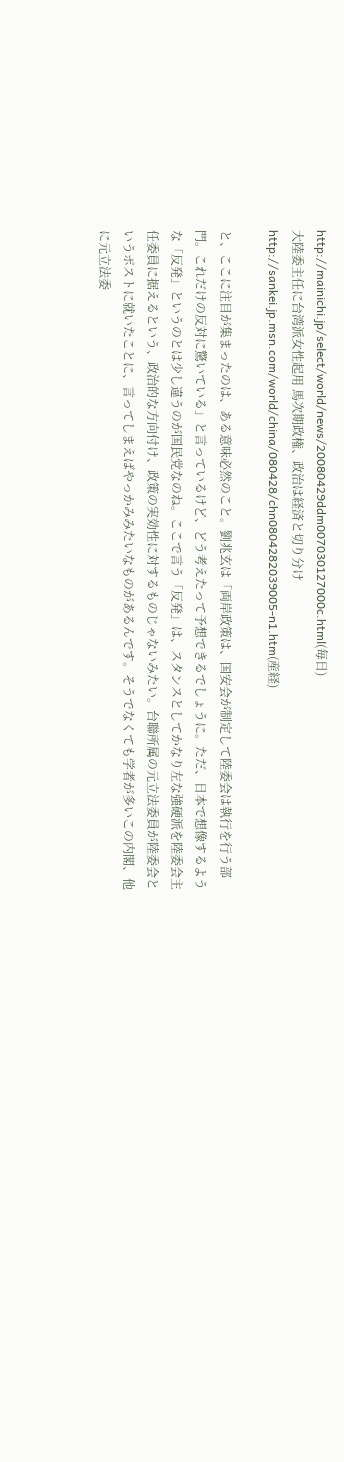http://mainichi.jp/select/world/news/20080429ddm007030127000c.html(毎日)
大陸委主任に台湾派女性起用 馬次期政権、政治は経済と切り分け
http://sankei.jp.msn.com/world/china/080428/chn0804282039005-n1.htm(産経)

と、ここに注目が集まったのは、ある意味必然のこと。劉兆玄は「両岸政策は、国安会が制定して陸委会は執行を行う部門。これだけの反対に驚いている」と言っているけど、どう考えたって予想できるでしょうに。ただ、日本で想像するような「反発」というのとは少し違うのが国民党なのね。ここで言う「反発」は、スタンスとしてかなり左な強硬派を陸委会主任委員に据えるという、政治的な方向付け、政策の実効性に対するものじゃないみたい。台聯所属の元立法委員が陸委会というポストに就いたことに、言ってしまえばやっかみみたいなものがあるんです。そうでなくても学者が多いこの内閣、他に元立法委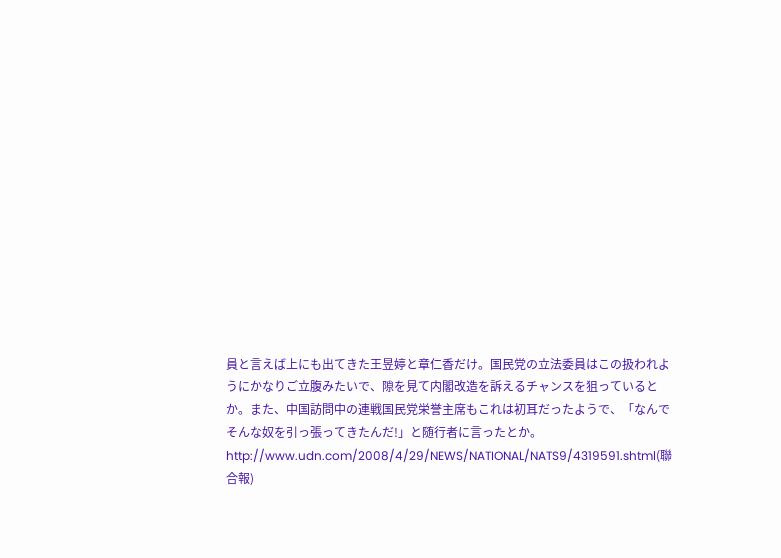員と言えば上にも出てきた王昱婷と章仁香だけ。国民党の立法委員はこの扱われようにかなりご立腹みたいで、隙を見て内閣改造を訴えるチャンスを狙っているとか。また、中国訪問中の連戦国民党栄誉主席もこれは初耳だったようで、「なんでそんな奴を引っ張ってきたんだ!」と随行者に言ったとか。
http://www.udn.com/2008/4/29/NEWS/NATIONAL/NATS9/4319591.shtml(聯合報)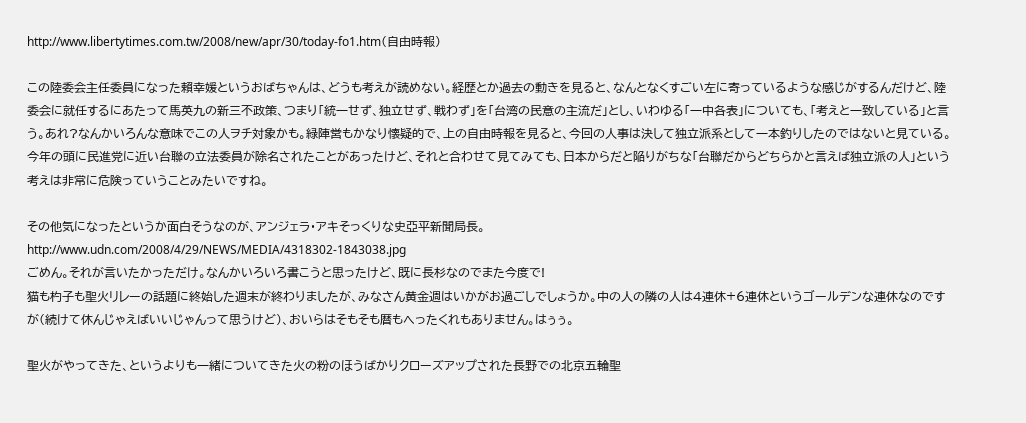http://www.libertytimes.com.tw/2008/new/apr/30/today-fo1.htm(自由時報)

この陸委会主任委員になった賴幸媛というおばちゃんは、どうも考えが読めない。経歴とか過去の動きを見ると、なんとなくすごい左に寄っているような感じがするんだけど、陸委会に就任するにあたって馬英九の新三不政策、つまり「統一せず、独立せず、戦わず」を「台湾の民意の主流だ」とし、いわゆる「一中各表」についても、「考えと一致している」と言う。あれ?なんかいろんな意味でこの人ヲチ対象かも。緑陣営もかなり懐疑的で、上の自由時報を見ると、今回の人事は決して独立派系として一本釣りしたのではないと見ている。今年の頭に民進党に近い台聯の立法委員が除名されたことがあったけど、それと合わせて見てみても、日本からだと陥りがちな「台聯だからどちらかと言えば独立派の人」という考えは非常に危険っていうことみたいですね。

その他気になったというか面白そうなのが、アンジェラ・アキそっくりな史亞平新聞局長。
http://www.udn.com/2008/4/29/NEWS/MEDIA/4318302-1843038.jpg
ごめん。それが言いたかっただけ。なんかいろいろ書こうと思ったけど、既に長杉なのでまた今度で!
猫も杓子も聖火リレーの話題に終始した週末が終わりましたが、みなさん黄金週はいかがお過ごしでしょうか。中の人の隣の人は4連休+6連休というゴールデンな連休なのですが(続けて休んじゃえばいいじゃんって思うけど)、おいらはそもそも暦もへったくれもありません。はぅぅ。

聖火がやってきた、というよりも一緒についてきた火の粉のほうばかりクローズアップされた長野での北京五輪聖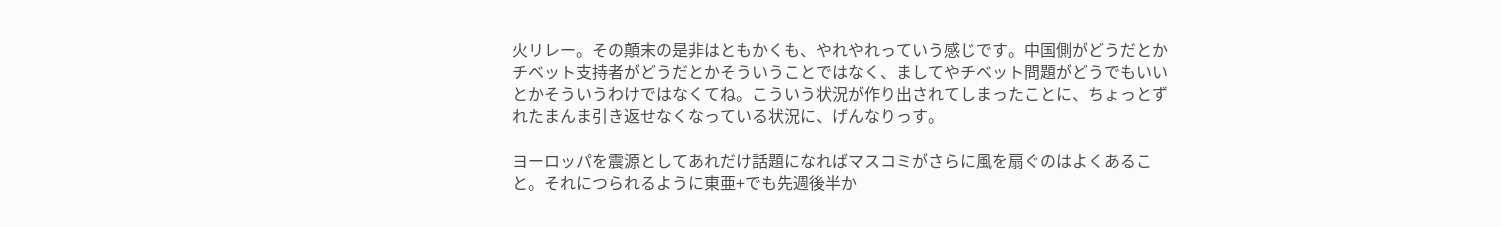火リレー。その顛末の是非はともかくも、やれやれっていう感じです。中国側がどうだとかチベット支持者がどうだとかそういうことではなく、ましてやチベット問題がどうでもいいとかそういうわけではなくてね。こういう状況が作り出されてしまったことに、ちょっとずれたまんま引き返せなくなっている状況に、げんなりっす。

ヨーロッパを震源としてあれだけ話題になればマスコミがさらに風を扇ぐのはよくあること。それにつられるように東亜+でも先週後半か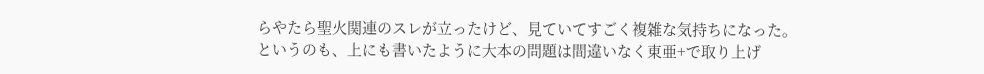らやたら聖火関連のスレが立ったけど、見ていてすごく複雑な気持ちになった。というのも、上にも書いたように大本の問題は間違いなく東亜+で取り上げ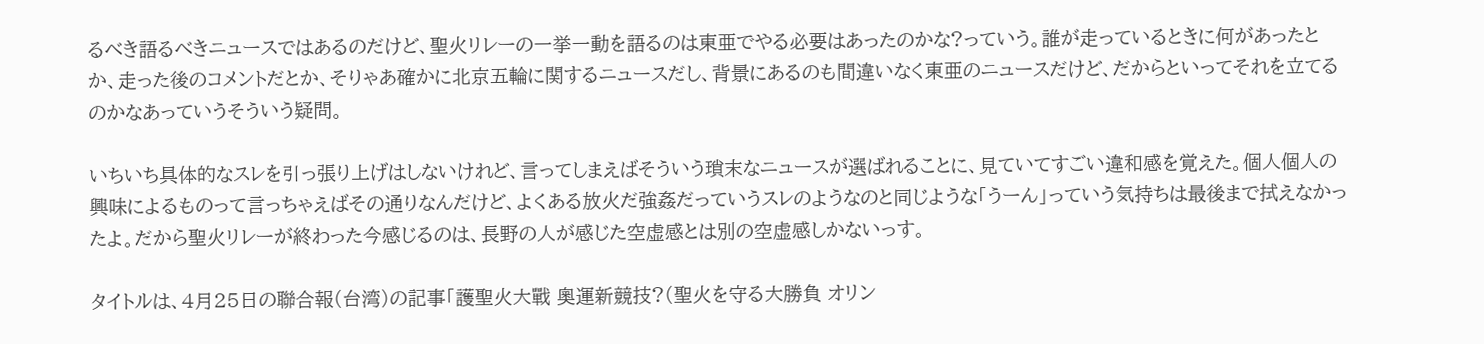るべき語るべきニュースではあるのだけど、聖火リレーの一挙一動を語るのは東亜でやる必要はあったのかな?っていう。誰が走っているときに何があったとか、走った後のコメントだとか、そりゃあ確かに北京五輪に関するニュースだし、背景にあるのも間違いなく東亜のニュースだけど、だからといってそれを立てるのかなあっていうそういう疑問。

いちいち具体的なスレを引っ張り上げはしないけれど、言ってしまえばそういう瑣末なニュースが選ばれることに、見ていてすごい違和感を覚えた。個人個人の興味によるものって言っちゃえばその通りなんだけど、よくある放火だ強姦だっていうスレのようなのと同じような「うーん」っていう気持ちは最後まで拭えなかったよ。だから聖火リレーが終わった今感じるのは、長野の人が感じた空虚感とは別の空虚感しかないっす。

タイトルは、4月25日の聯合報(台湾)の記事「護聖火大戰 奧運新競技?(聖火を守る大勝負 オリン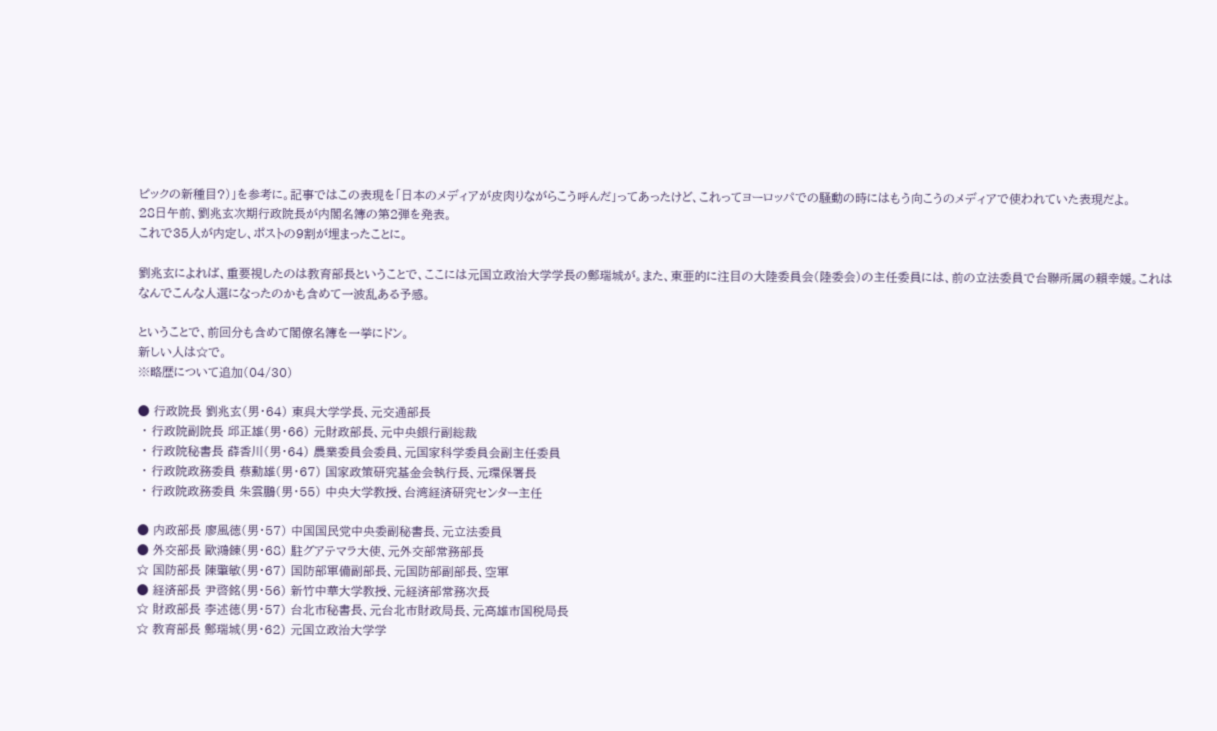ピックの新種目?)」を参考に。記事ではこの表現を「日本のメディアが皮肉りながらこう呼んだ」ってあったけど、これってヨーロッパでの騒動の時にはもう向こうのメディアで使われていた表現だよ。
28日午前、劉兆玄次期行政院長が内閣名簿の第2弾を発表。
これで35人が内定し、ポストの9割が埋まったことに。

劉兆玄によれば、重要視したのは教育部長ということで、ここには元国立政治大学学長の鄭瑞城が。また、東亜的に注目の大陸委員会(陸委会)の主任委員には、前の立法委員で台聯所属の賴幸媛。これはなんでこんな人選になったのかも含めて一波乱ある予感。

ということで、前回分も含めて閣僚名簿を一挙にドン。
新しい人は☆で。
※略歴について追加(04/30)

● 行政院長 劉兆玄(男・64) 東呉大学学長、元交通部長
 ・ 行政院副院長 邱正雄(男・66) 元財政部長、元中央銀行副総裁
 ・ 行政院秘書長 薛香川(男・64) 農業委員会委員、元国家科学委員会副主任委員
 ・ 行政院政務委員 蔡勳雄(男・67) 国家政策研究基金会執行長、元環保署長
 ・ 行政院政務委員 朱雲鵬(男・55) 中央大学教授、台湾経済研究センター主任

● 内政部長 廖風徳(男・57) 中国国民党中央委副秘書長、元立法委員
● 外交部長 歐鴻錬(男・68) 駐グアテマラ大使、元外交部常務部長
☆ 国防部長 陳肇敏(男・67) 国防部軍備副部長、元国防部副部長、空軍
● 経済部長 尹啓銘(男・56) 新竹中華大学教授、元経済部常務次長
☆ 財政部長 李述徳(男・57) 台北市秘書長、元台北市財政局長、元高雄市国税局長
☆ 教育部長 鄭瑞城(男・62) 元国立政治大学学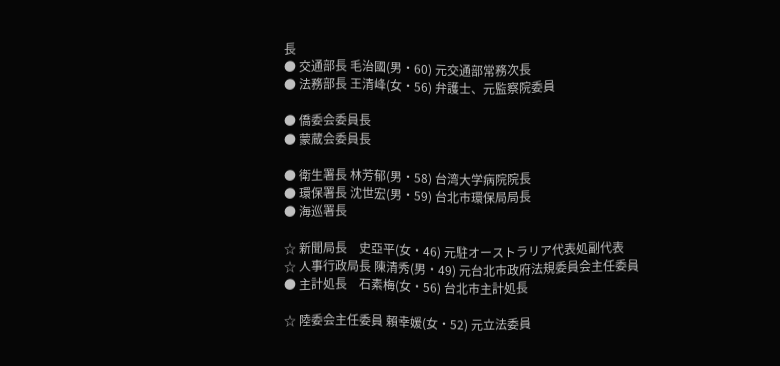長
● 交通部長 毛治國(男・60) 元交通部常務次長
● 法務部長 王清峰(女・56) 弁護士、元監察院委員

● 僑委会委員長
● 蒙蔵会委員長

● 衛生署長 林芳郁(男・58) 台湾大学病院院長
● 環保署長 沈世宏(男・59) 台北市環保局局長
● 海巡署長

☆ 新聞局長    史亞平(女・46) 元駐オーストラリア代表処副代表
☆ 人事行政局長 陳清秀(男・49) 元台北市政府法規委員会主任委員
● 主計処長    石素梅(女・56) 台北市主計処長

☆ 陸委会主任委員 賴幸媛(女・52) 元立法委員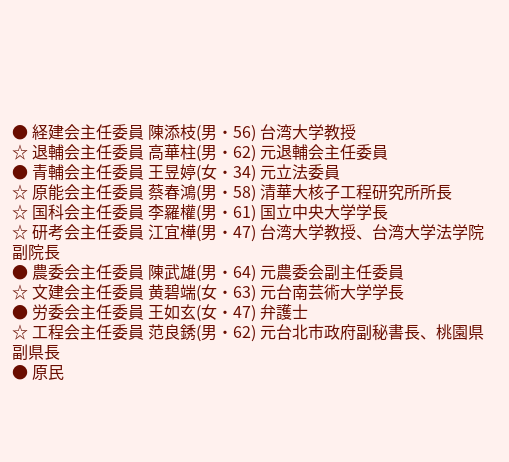● 経建会主任委員 陳添枝(男・56) 台湾大学教授
☆ 退輔会主任委員 高華柱(男・62) 元退輔会主任委員
● 青輔会主任委員 王昱婷(女・34) 元立法委員
☆ 原能会主任委員 蔡春鴻(男・58) 清華大核子工程研究所所長
☆ 国科会主任委員 李羅權(男・61) 国立中央大学学長
☆ 研考会主任委員 江宜樺(男・47) 台湾大学教授、台湾大学法学院副院長
● 農委会主任委員 陳武雄(男・64) 元農委会副主任委員
☆ 文建会主任委員 黄碧端(女・63) 元台南芸術大学学長
● 労委会主任委員 王如玄(女・47) 弁護士
☆ 工程会主任委員 范良銹(男・62) 元台北市政府副秘書長、桃園県副県長
● 原民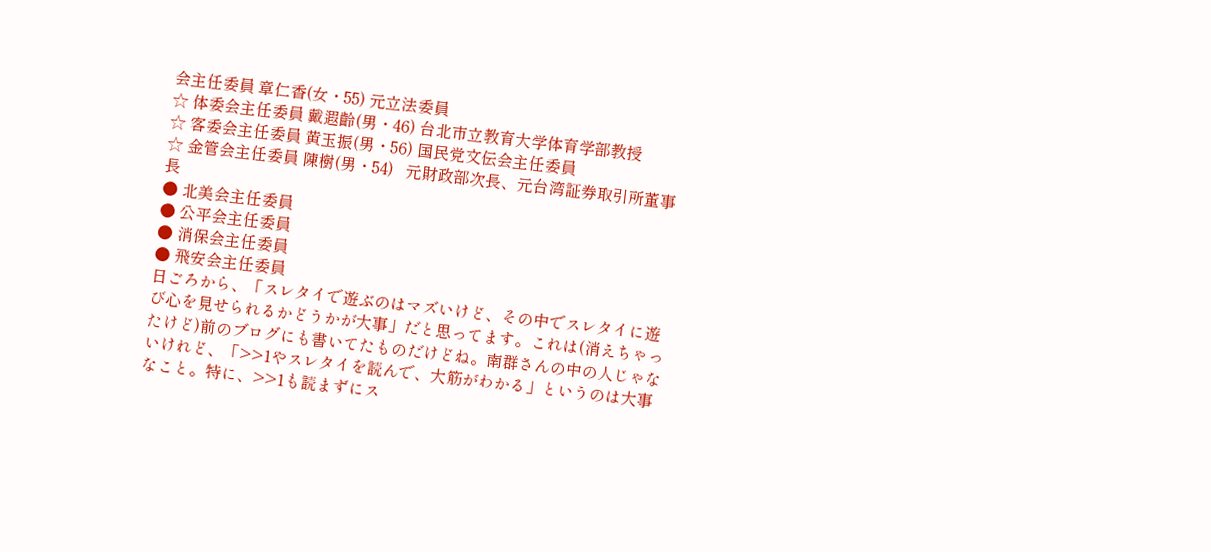会主任委員 章仁香(女・55) 元立法委員
☆ 体委会主任委員 戴遐齡(男・46) 台北市立教育大学体育学部教授
☆ 客委会主任委員 黄玉振(男・56) 国民党文伝会主任委員
☆ 金管会主任委員 陳樹(男・54)   元財政部次長、元台湾証券取引所董事長
● 北美会主任委員
● 公平会主任委員
● 消保会主任委員
● 飛安会主任委員
日ごろから、「スレタイで遊ぶのはマズいけど、その中でスレタイに遊び心を見せられるかどうかが大事」だと思ってます。これは(消えちゃったけど)前のブログにも書いてたものだけどね。南群さんの中の人じゃないけれど、「>>1やスレタイを読んで、大筋がわかる」というのは大事なこと。特に、>>1も読まずにス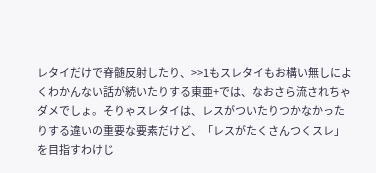レタイだけで脊髄反射したり、>>1もスレタイもお構い無しによくわかんない話が続いたりする東亜+では、なおさら流されちゃダメでしょ。そりゃスレタイは、レスがついたりつかなかったりする違いの重要な要素だけど、「レスがたくさんつくスレ」を目指すわけじ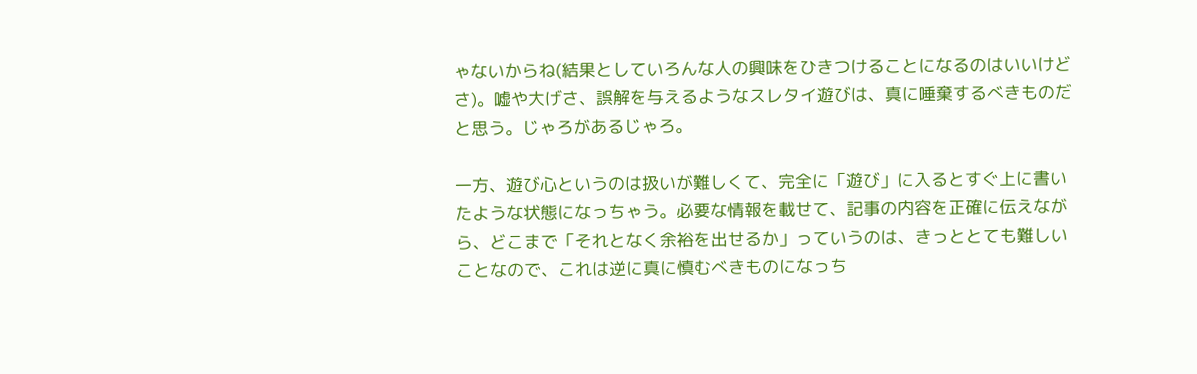ゃないからね(結果としていろんな人の興味をひきつけることになるのはいいけどさ)。嘘や大げさ、誤解を与えるようなスレタイ遊びは、真に唾棄するべきものだと思う。じゃろがあるじゃろ。

一方、遊び心というのは扱いが難しくて、完全に「遊び」に入るとすぐ上に書いたような状態になっちゃう。必要な情報を載せて、記事の内容を正確に伝えながら、どこまで「それとなく余裕を出せるか」っていうのは、きっととても難しいことなので、これは逆に真に慎むべきものになっち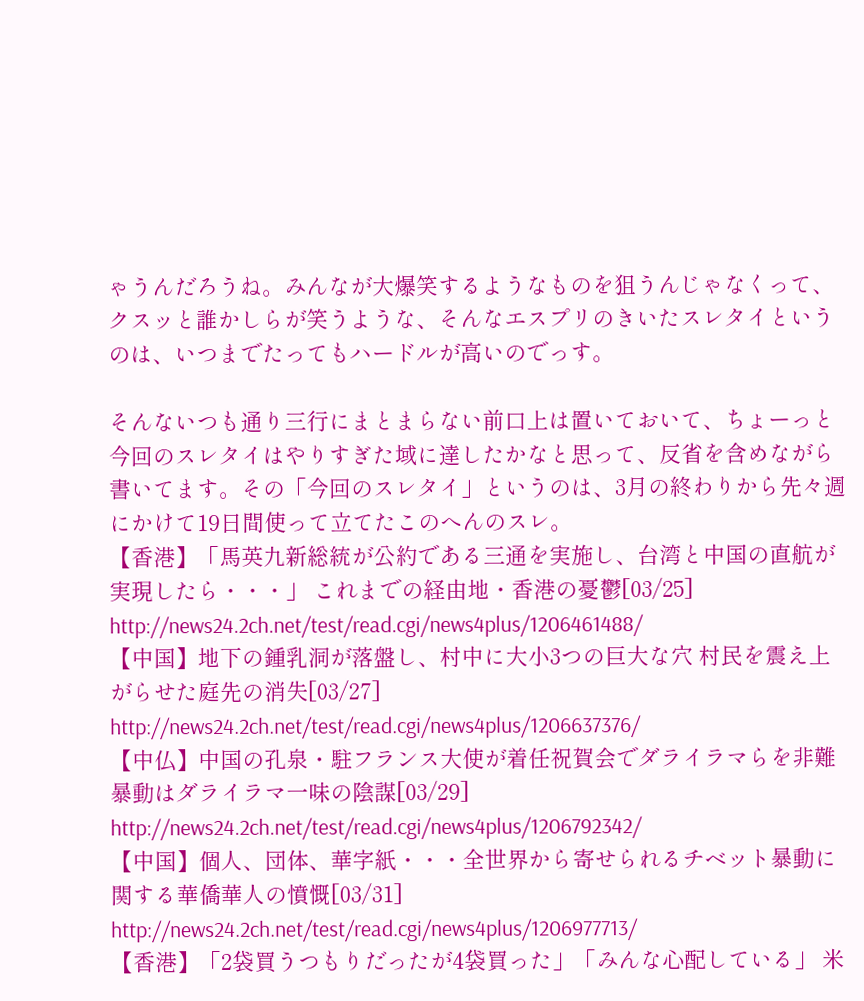ゃうんだろうね。みんなが大爆笑するようなものを狙うんじゃなくって、クスッと誰かしらが笑うような、そんなエスプリのきいたスレタイというのは、いつまでたってもハードルが高いのでっす。

そんないつも通り三行にまとまらない前口上は置いておいて、ちょーっと今回のスレタイはやりすぎた域に達したかなと思って、反省を含めながら書いてます。その「今回のスレタイ」というのは、3月の終わりから先々週にかけて19日間使って立てたこのへんのスレ。
【香港】「馬英九新総統が公約である三通を実施し、台湾と中国の直航が実現したら・・・」 これまでの経由地・香港の憂鬱[03/25]
http://news24.2ch.net/test/read.cgi/news4plus/1206461488/
【中国】地下の鍾乳洞が落盤し、村中に大小3つの巨大な穴 村民を震え上がらせた庭先の消失[03/27]
http://news24.2ch.net/test/read.cgi/news4plus/1206637376/
【中仏】中国の孔泉・駐フランス大使が着任祝賀会でダライラマらを非難 暴動はダライラマ一味の陰謀[03/29]
http://news24.2ch.net/test/read.cgi/news4plus/1206792342/
【中国】個人、団体、華字紙・・・全世界から寄せられるチベット暴動に関する華僑華人の憤慨[03/31]
http://news24.2ch.net/test/read.cgi/news4plus/1206977713/
【香港】「2袋買うつもりだったが4袋買った」「みんな心配している」 米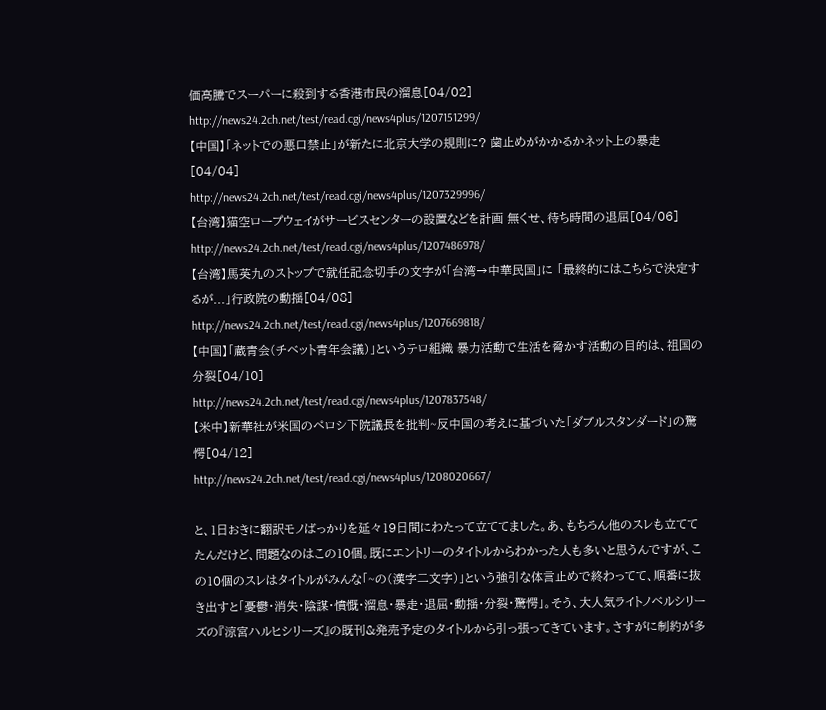価高騰でスーパーに殺到する香港市民の溜息[04/02]
http://news24.2ch.net/test/read.cgi/news4plus/1207151299/
【中国】「ネットでの悪口禁止」が新たに北京大学の規則に? 歯止めがかかるかネット上の暴走[04/04]
http://news24.2ch.net/test/read.cgi/news4plus/1207329996/
【台湾】猫空ロープウェイがサービスセンターの設置などを計画 無くせ、待ち時間の退屈[04/06]
http://news24.2ch.net/test/read.cgi/news4plus/1207486978/
【台湾】馬英九のストップで就任記念切手の文字が「台湾→中華民国」に 「最終的にはこちらで決定するが...」行政院の動揺[04/08]
http://news24.2ch.net/test/read.cgi/news4plus/1207669818/
【中国】「蔵青会(チベット青年会議)」というテロ組織 暴力活動で生活を脅かす活動の目的は、祖国の分裂[04/10]
http://news24.2ch.net/test/read.cgi/news4plus/1207837548/
【米中】新華社が米国のペロシ下院議長を批判~反中国の考えに基づいた「ダブルスタンダード」の驚愕[04/12]
http://news24.2ch.net/test/read.cgi/news4plus/1208020667/

と、1日おきに翻訳モノばっかりを延々19日間にわたって立ててました。あ、もちろん他のスレも立ててたんだけど、問題なのはこの10個。既にエントリーのタイトルからわかった人も多いと思うんですが、この10個のスレはタイトルがみんな「~の(漢字二文字)」という強引な体言止めで終わってて、順番に抜き出すと「憂鬱・消失・陰謀・憤慨・溜息・暴走・退屈・動揺・分裂・驚愕」。そう、大人気ライトノベルシリーズの『涼宮ハルヒシリーズ』の既刊&発売予定のタイトルから引っ張ってきています。さすがに制約が多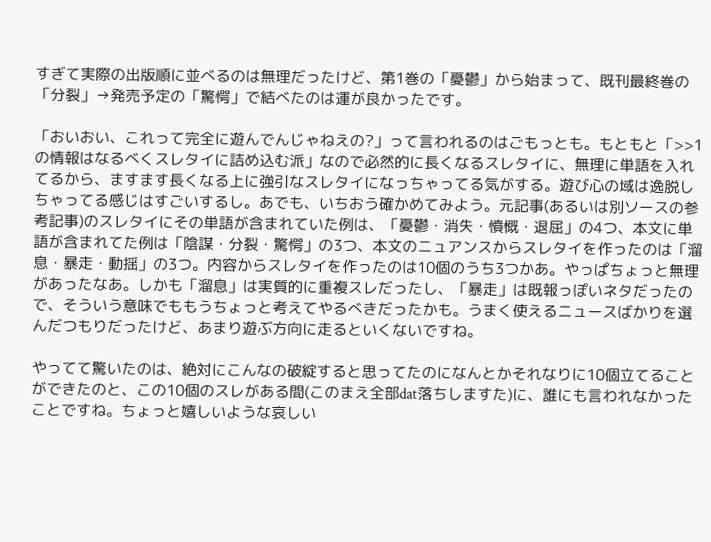すぎて実際の出版順に並べるのは無理だったけど、第1巻の「憂鬱」から始まって、既刊最終巻の「分裂」→発売予定の「驚愕」で結べたのは運が良かったです。

「おいおい、これって完全に遊んでんじゃねえの?」って言われるのはごもっとも。もともと「>>1の情報はなるべくスレタイに詰め込む派」なので必然的に長くなるスレタイに、無理に単語を入れてるから、ますます長くなる上に強引なスレタイになっちゃってる気がする。遊び心の域は逸脱しちゃってる感じはすごいするし。あでも、いちおう確かめてみよう。元記事(あるいは別ソースの参考記事)のスレタイにその単語が含まれていた例は、「憂鬱・消失・憤慨・退屈」の4つ、本文に単語が含まれてた例は「陰謀・分裂・驚愕」の3つ、本文のニュアンスからスレタイを作ったのは「溜息・暴走・動揺」の3つ。内容からスレタイを作ったのは10個のうち3つかあ。やっぱちょっと無理があったなあ。しかも「溜息」は実質的に重複スレだったし、「暴走」は既報っぽいネタだったので、そういう意味でももうちょっと考えてやるべきだったかも。うまく使えるニュースばかりを選んだつもりだったけど、あまり遊ぶ方向に走るといくないですね。

やってて驚いたのは、絶対にこんなの破綻すると思ってたのになんとかそれなりに10個立てることができたのと、この10個のスレがある間(このまえ全部dat落ちしますた)に、誰にも言われなかったことですね。ちょっと嬉しいような哀しい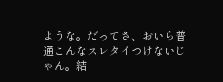ような。だってさ、おいら普通こんなスレタイつけないじゃん。結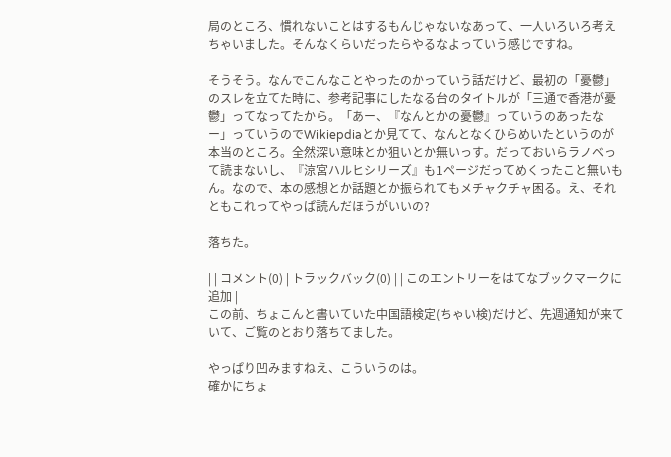局のところ、慣れないことはするもんじゃないなあって、一人いろいろ考えちゃいました。そんなくらいだったらやるなよっていう感じですね。

そうそう。なんでこんなことやったのかっていう話だけど、最初の「憂鬱」のスレを立てた時に、参考記事にしたなる台のタイトルが「三通で香港が憂鬱」ってなってたから。「あー、『なんとかの憂鬱』っていうのあったなー」っていうのでWikiepdiaとか見てて、なんとなくひらめいたというのが本当のところ。全然深い意味とか狙いとか無いっす。だっておいらラノベって読まないし、『涼宮ハルヒシリーズ』も1ページだってめくったこと無いもん。なので、本の感想とか話題とか振られてもメチャクチャ困る。え、それともこれってやっぱ読んだほうがいいの?

落ちた。

| | コメント(0) | トラックバック(0) | | このエントリーをはてなブックマークに追加 |
この前、ちょこんと書いていた中国語検定(ちゃい検)だけど、先週通知が来ていて、ご覧のとおり落ちてました。

やっぱり凹みますねえ、こういうのは。
確かにちょ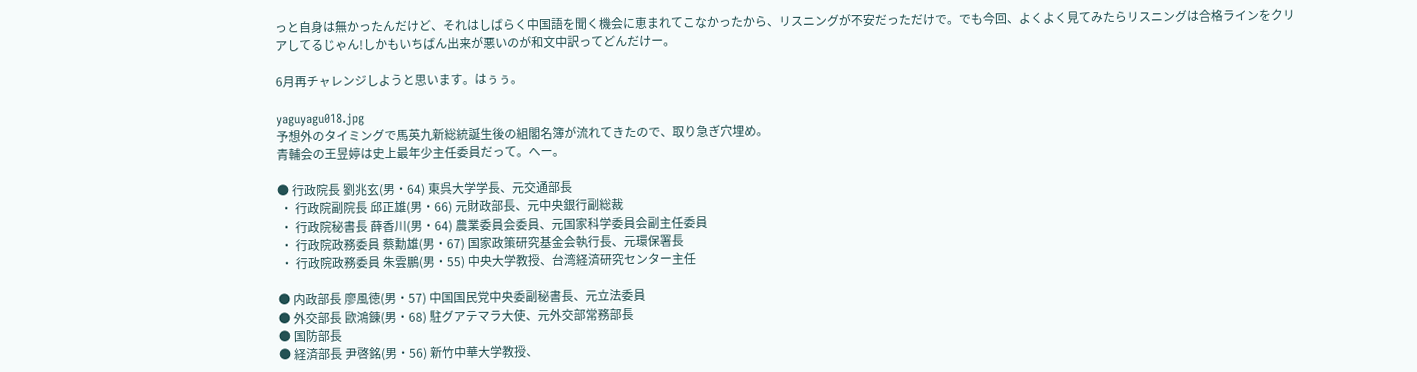っと自身は無かったんだけど、それはしばらく中国語を聞く機会に恵まれてこなかったから、リスニングが不安だっただけで。でも今回、よくよく見てみたらリスニングは合格ラインをクリアしてるじゃん!しかもいちばん出来が悪いのが和文中訳ってどんだけー。

6月再チャレンジしようと思います。はぅぅ。

yaguyagu018.jpg
予想外のタイミングで馬英九新総統誕生後の組閣名簿が流れてきたので、取り急ぎ穴埋め。
青輔会の王昱婷は史上最年少主任委員だって。へー。

● 行政院長 劉兆玄(男・64) 東呉大学学長、元交通部長
 ・ 行政院副院長 邱正雄(男・66) 元財政部長、元中央銀行副総裁
 ・ 行政院秘書長 薛香川(男・64) 農業委員会委員、元国家科学委員会副主任委員
 ・ 行政院政務委員 蔡勳雄(男・67) 国家政策研究基金会執行長、元環保署長
 ・ 行政院政務委員 朱雲鵬(男・55) 中央大学教授、台湾経済研究センター主任

● 内政部長 廖風徳(男・57) 中国国民党中央委副秘書長、元立法委員
● 外交部長 歐鴻錬(男・68) 駐グアテマラ大使、元外交部常務部長
● 国防部長
● 経済部長 尹啓銘(男・56) 新竹中華大学教授、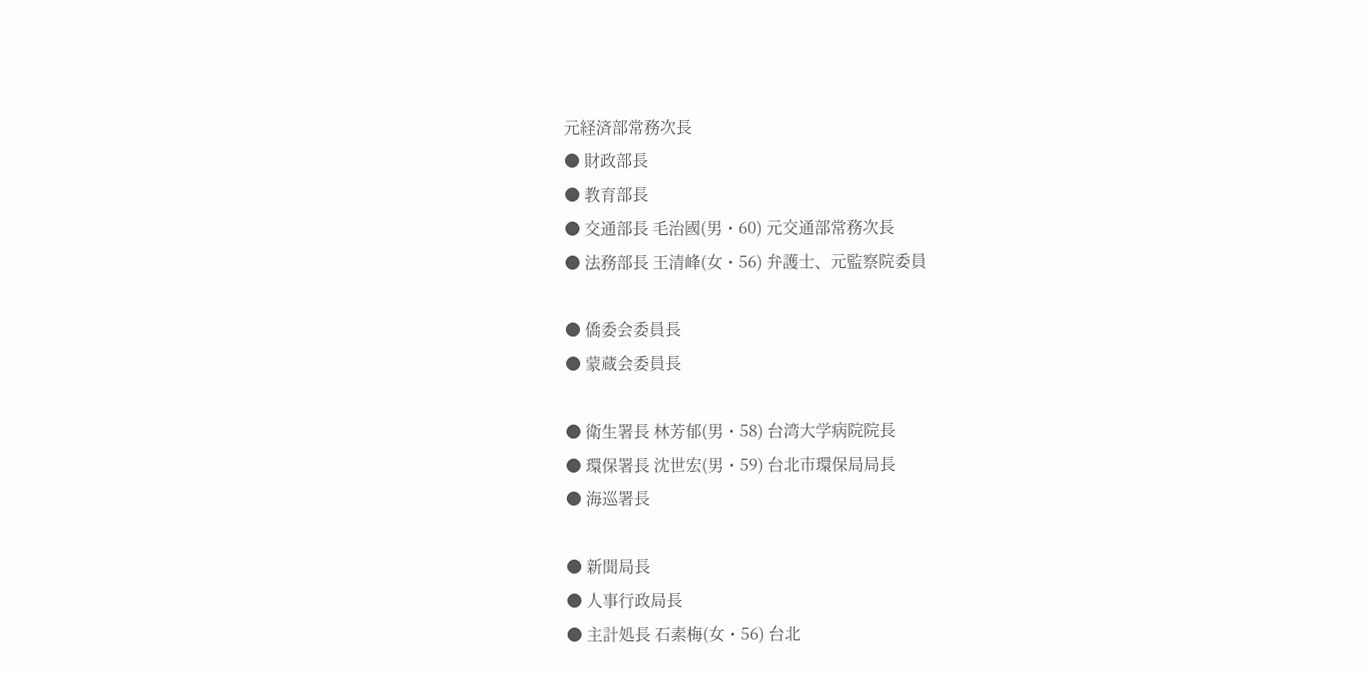元経済部常務次長
● 財政部長
● 教育部長
● 交通部長 毛治國(男・60) 元交通部常務次長
● 法務部長 王清峰(女・56) 弁護士、元監察院委員

● 僑委会委員長
● 蒙蔵会委員長

● 衛生署長 林芳郁(男・58) 台湾大学病院院長
● 環保署長 沈世宏(男・59) 台北市環保局局長
● 海巡署長

● 新聞局長
● 人事行政局長
● 主計処長 石素梅(女・56) 台北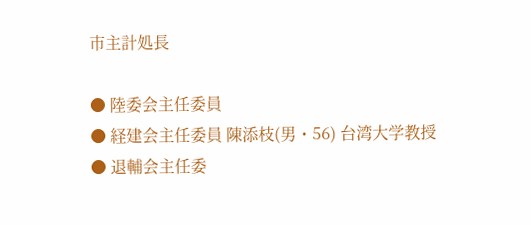市主計処長

● 陸委会主任委員
● 経建会主任委員 陳添枝(男・56) 台湾大学教授
● 退輔会主任委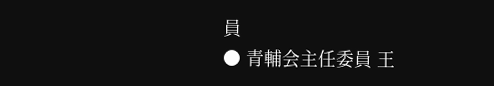員
● 青輔会主任委員 王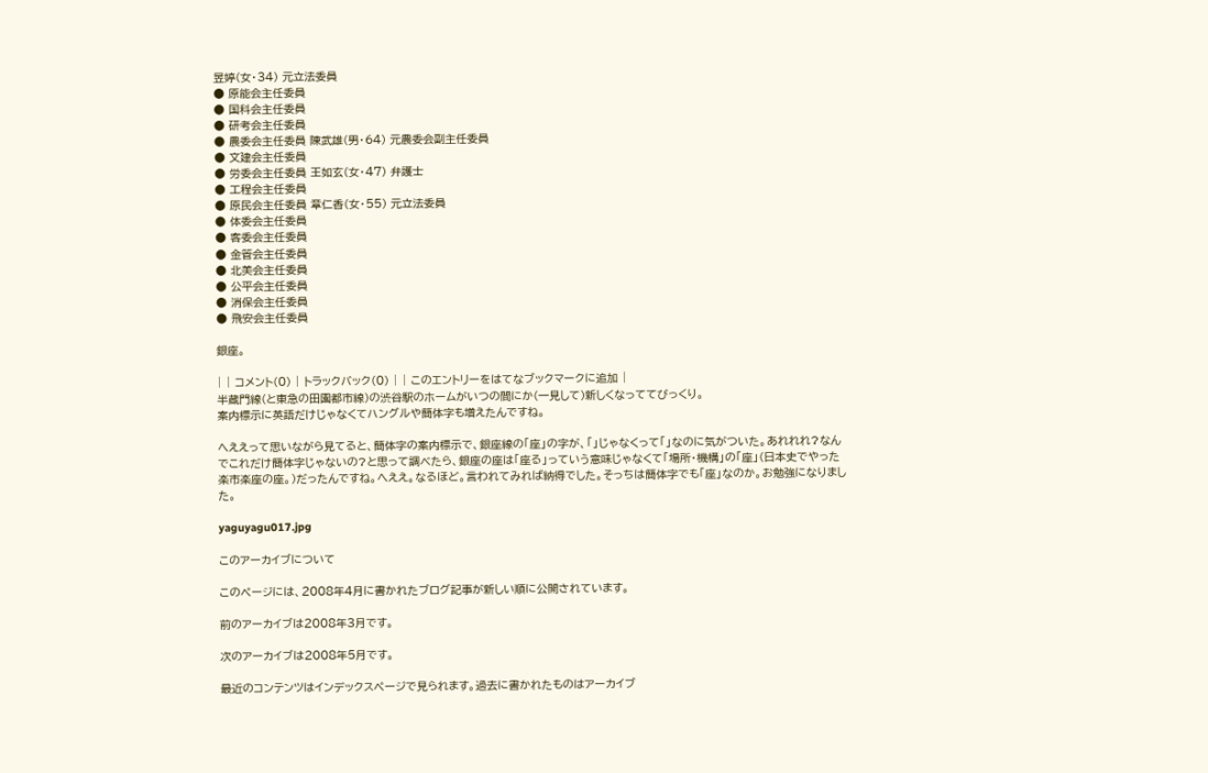昱婷(女・34) 元立法委員
● 原能会主任委員
● 国科会主任委員
● 研考会主任委員
● 農委会主任委員 陳武雄(男・64) 元農委会副主任委員
● 文建会主任委員
● 労委会主任委員 王如玄(女・47) 弁護士
● 工程会主任委員
● 原民会主任委員 章仁香(女・55) 元立法委員
● 体委会主任委員
● 客委会主任委員
● 金管会主任委員
● 北美会主任委員
● 公平会主任委員
● 消保会主任委員
● 飛安会主任委員

銀座。

| | コメント(0) | トラックバック(0) | | このエントリーをはてなブックマークに追加 |
半蔵門線(と東急の田園都市線)の渋谷駅のホームがいつの間にか(一見して)新しくなっててびっくり。
案内標示に英語だけじゃなくてハングルや簡体字も増えたんですね。

へええって思いながら見てると、簡体字の案内標示で、銀座線の「座」の字が、「」じゃなくって「」なのに気がついた。あれれれ?なんでこれだけ簡体字じゃないの?と思って調べたら、銀座の座は「座る」っていう意味じゃなくて「場所・機構」の「座」(日本史でやった楽市楽座の座。)だったんですね。へええ。なるほど。言われてみれば納得でした。そっちは簡体字でも「座」なのか。お勉強になりました。

yaguyagu017.jpg

このアーカイブについて

このページには、2008年4月に書かれたブログ記事が新しい順に公開されています。

前のアーカイブは2008年3月です。

次のアーカイブは2008年5月です。

最近のコンテンツはインデックスページで見られます。過去に書かれたものはアーカイブ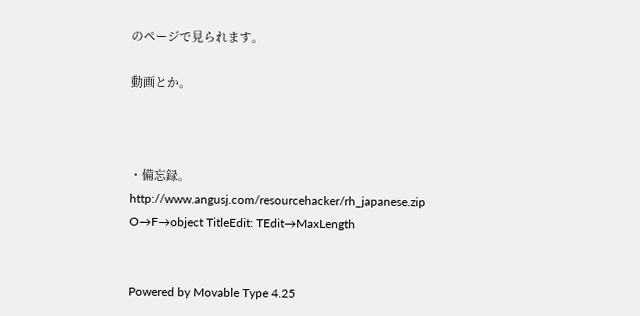のページで見られます。

動画とか。



・備忘録。
http://www.angusj.com/resourcehacker/rh_japanese.zip
O→F→object TitleEdit: TEdit→MaxLength


Powered by Movable Type 4.25